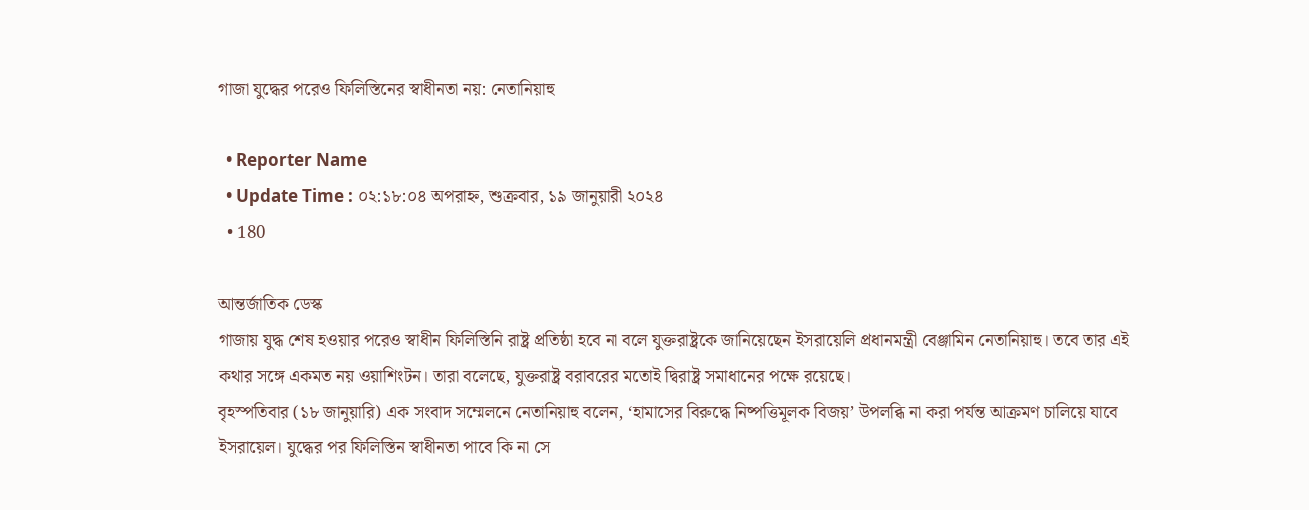গাজা যুদ্ধের পরেও ফিলিস্তিনের স্বাধীনতা নয়: নেতানিয়াহু

  • Reporter Name
  • Update Time : ০২:১৮:০৪ অপরাহ্ন, শুক্রবার, ১৯ জানুয়ারী ২০২৪
  • 180

আন্তর্জাতিক ডেস্ক
গাজায় যুদ্ধ শেষ হওয়ার পরেও স্বাধীন ফিলিস্তিনি রাষ্ট্র প্রতিষ্ঠা হবে না বলে যুক্তরাষ্ট্রকে জানিয়েছেন ইসরায়েলি প্রধানমন্ত্রী বেঞ্জামিন নেতানিয়াহু। তবে তার এই কথার সঙ্গে একমত নয় ওয়াশিংটন। তারা বলেছে, যুক্তরাষ্ট্র বরাবরের মতোই দ্বিরাষ্ট্র সমাধানের পক্ষে রয়েছে।
বৃহস্পতিবার (১৮ জানুয়ারি) এক সংবাদ সম্মেলনে নেতানিয়াহু বলেন, ‘হামাসের বিরুদ্ধে নিষ্পত্তিমূলক বিজয়’ উপলব্ধি না করা পর্যন্ত আক্রমণ চালিয়ে যাবে ইসরায়েল। যুদ্ধের পর ফিলিস্তিন স্বাধীনতা পাবে কি না সে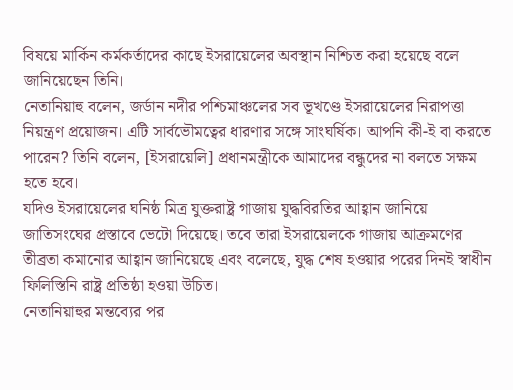বিষয়ে মার্কিন কর্মকর্তাদের কাছে ইসরায়েলের অবস্থান নিশ্চিত করা হয়েছে বলে জানিয়েছেন তিনি।
নেতানিয়াহু বলেন, জর্ডান নদীর পশ্চিমাঞ্চলের সব ভূখণ্ডে ইসরায়েলের নিরাপত্তা নিয়ন্ত্রণ প্রয়োজন। এটি সার্বভৌমত্বের ধারণার সঙ্গে সাংঘর্ষিক। আপনি কী-ই বা করতে পারেন? তিনি বলেন, [ইসরায়েলি] প্রধানমন্ত্রীকে আমাদের বন্ধুদের না বলতে সক্ষম হতে হবে।
যদিও ইসরায়েলের ঘনিষ্ঠ মিত্র যুক্তরাষ্ট্র গাজায় যুদ্ধবিরতির আহ্বান জানিয়ে জাতিসংঘের প্রস্তাবে ভেটো দিয়েছে। তবে তারা ইসরায়েলকে গাজায় আক্রমণের তীব্রতা কমানোর আহ্বান জানিয়েছে এবং বলেছে, যুদ্ধ শেষ হওয়ার পরের দিনই স্বাধীন ফিলিস্তিনি রাষ্ট্র প্রতিষ্ঠা হওয়া উচিত।
নেতানিয়াহুর মন্তব্যের পর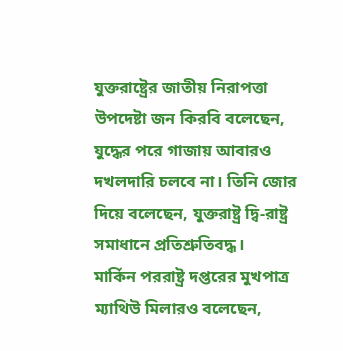যুক্তরাষ্ট্রের জাতীয় নিরাপত্তা উপদেষ্টা জন কিরবি বলেছেন, যুদ্ধের পরে গাজায় আবারও দখলদারি চলবে না। তিনি জোর দিয়ে বলেছেন, যুক্তরাষ্ট্র দ্বি-রাষ্ট্র সমাধানে প্রতিশ্রুতিবদ্ধ।
মার্কিন পররাষ্ট্র দপ্তরের মুখপাত্র ম্যাথিউ মিলারও বলেছেন,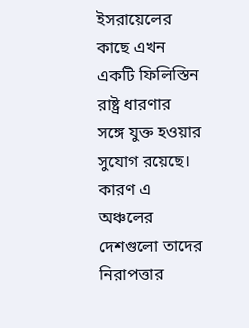ইসরায়েলের কাছে এখন একটি ফিলিস্তিন রাষ্ট্র ধারণার সঙ্গে যুক্ত হওয়ার সুযোগ রয়েছে। কারণ এ অঞ্চলের দেশগুলো তাদের নিরাপত্তার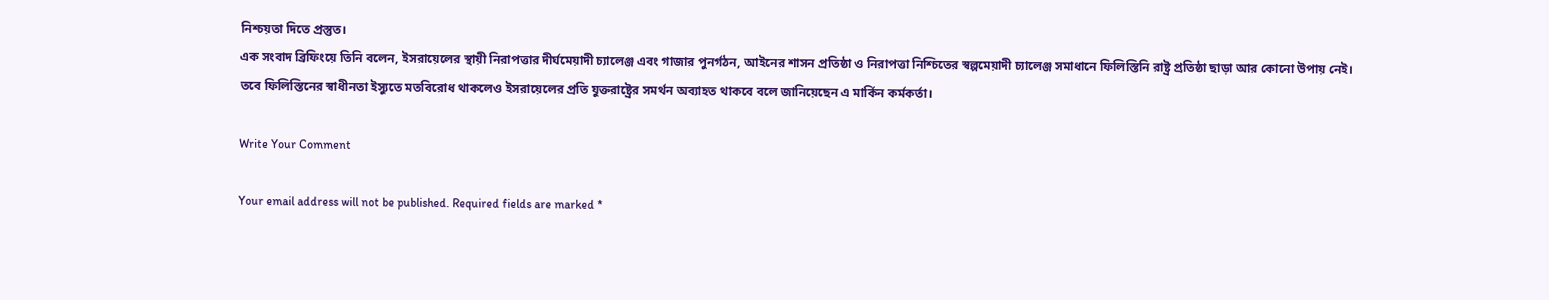নিশ্চয়তা দিতে প্রস্তুত।
এক সংবাদ ব্রিফিংয়ে তিনি বলেন, ইসরায়েলের স্থায়ী নিরাপত্তার দীর্ঘমেয়াদী চ্যালেঞ্জ এবং গাজার পুনর্গঠন, আইনের শাসন প্রতিষ্ঠা ও নিরাপত্তা নিশ্চিতের স্বল্পমেয়াদী চ্যালেঞ্জ সমাধানে ফিলিস্তিনি রাষ্ট্র প্রতিষ্ঠা ছাড়া আর কোনো উপায় নেই।
তবে ফিলিস্তিনের স্বাধীনতা ইস্যুতে মতবিরোধ থাকলেও ইসরায়েলের প্রতি যুক্তরাষ্ট্রের সমর্থন অব্যাহত থাকবে বলে জানিয়েছেন এ মার্কিন কর্মকর্তা।

Write Your Comment

Your email address will not be published. Required fields are marked *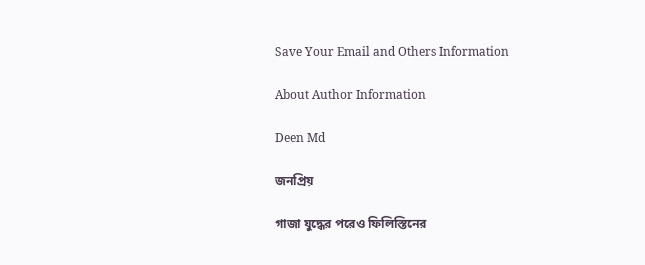Save Your Email and Others Information

About Author Information

Deen Md

জনপ্রিয়

গাজা যুদ্ধের পরেও ফিলিস্তিনের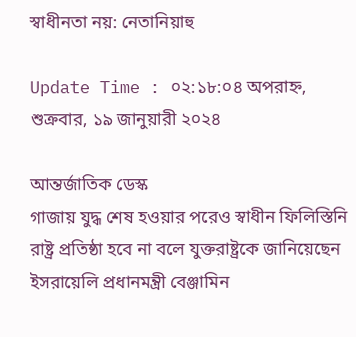স্বাধীনতা নয়: নেতানিয়াহু

Update Time : ০২:১৮:০৪ অপরাহ্ন, শুক্রবার, ১৯ জানুয়ারী ২০২৪

আন্তর্জাতিক ডেস্ক
গাজায় যুদ্ধ শেষ হওয়ার পরেও স্বাধীন ফিলিস্তিনি রাষ্ট্র প্রতিষ্ঠা হবে না বলে যুক্তরাষ্ট্রকে জানিয়েছেন ইসরায়েলি প্রধানমন্ত্রী বেঞ্জামিন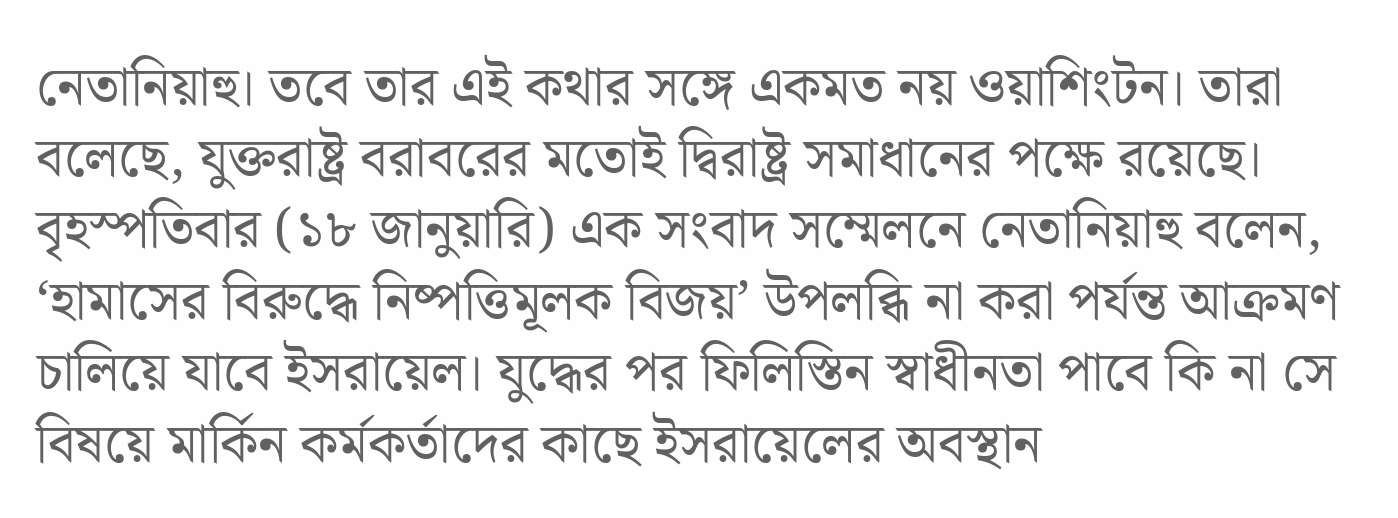নেতানিয়াহু। তবে তার এই কথার সঙ্গে একমত নয় ওয়াশিংটন। তারা বলেছে, যুক্তরাষ্ট্র বরাবরের মতোই দ্বিরাষ্ট্র সমাধানের পক্ষে রয়েছে।
বৃহস্পতিবার (১৮ জানুয়ারি) এক সংবাদ সম্মেলনে নেতানিয়াহু বলেন, ‘হামাসের বিরুদ্ধে নিষ্পত্তিমূলক বিজয়’ উপলব্ধি না করা পর্যন্ত আক্রমণ চালিয়ে যাবে ইসরায়েল। যুদ্ধের পর ফিলিস্তিন স্বাধীনতা পাবে কি না সে বিষয়ে মার্কিন কর্মকর্তাদের কাছে ইসরায়েলের অবস্থান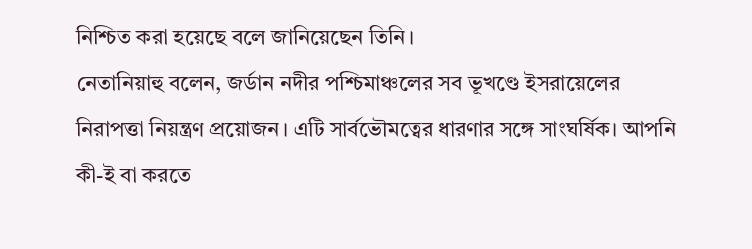নিশ্চিত করা হয়েছে বলে জানিয়েছেন তিনি।
নেতানিয়াহু বলেন, জর্ডান নদীর পশ্চিমাঞ্চলের সব ভূখণ্ডে ইসরায়েলের নিরাপত্তা নিয়ন্ত্রণ প্রয়োজন। এটি সার্বভৌমত্বের ধারণার সঙ্গে সাংঘর্ষিক। আপনি কী-ই বা করতে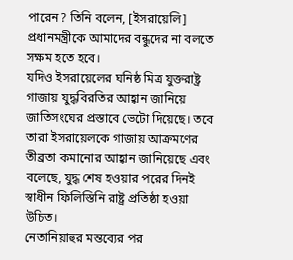পারেন? তিনি বলেন, [ইসরায়েলি] প্রধানমন্ত্রীকে আমাদের বন্ধুদের না বলতে সক্ষম হতে হবে।
যদিও ইসরায়েলের ঘনিষ্ঠ মিত্র যুক্তরাষ্ট্র গাজায় যুদ্ধবিরতির আহ্বান জানিয়ে জাতিসংঘের প্রস্তাবে ভেটো দিয়েছে। তবে তারা ইসরায়েলকে গাজায় আক্রমণের তীব্রতা কমানোর আহ্বান জানিয়েছে এবং বলেছে, যুদ্ধ শেষ হওয়ার পরের দিনই স্বাধীন ফিলিস্তিনি রাষ্ট্র প্রতিষ্ঠা হওয়া উচিত।
নেতানিয়াহুর মন্তব্যের পর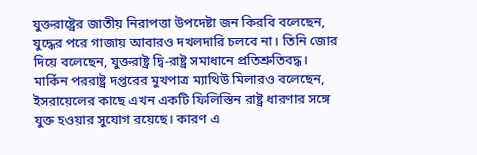যুক্তরাষ্ট্রের জাতীয় নিরাপত্তা উপদেষ্টা জন কিরবি বলেছেন, যুদ্ধের পরে গাজায় আবারও দখলদারি চলবে না। তিনি জোর দিয়ে বলেছেন, যুক্তরাষ্ট্র দ্বি-রাষ্ট্র সমাধানে প্রতিশ্রুতিবদ্ধ।
মার্কিন পররাষ্ট্র দপ্তরের মুখপাত্র ম্যাথিউ মিলারও বলেছেন, ইসরায়েলের কাছে এখন একটি ফিলিস্তিন রাষ্ট্র ধারণার সঙ্গে যুক্ত হওয়ার সুযোগ রয়েছে। কারণ এ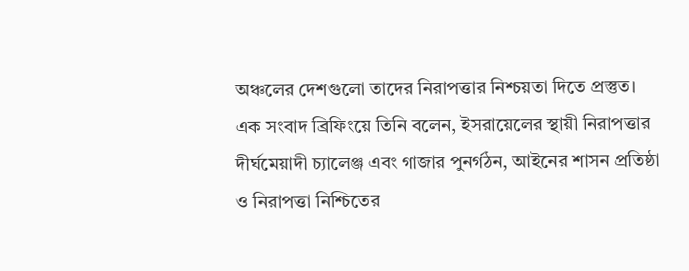অঞ্চলের দেশগুলো তাদের নিরাপত্তার নিশ্চয়তা দিতে প্রস্তুত।
এক সংবাদ ব্রিফিংয়ে তিনি বলেন, ইসরায়েলের স্থায়ী নিরাপত্তার দীর্ঘমেয়াদী চ্যালেঞ্জ এবং গাজার পুনর্গঠন, আইনের শাসন প্রতিষ্ঠা ও নিরাপত্তা নিশ্চিতের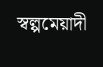স্বল্পমেয়াদী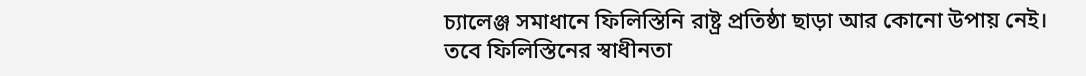চ্যালেঞ্জ সমাধানে ফিলিস্তিনি রাষ্ট্র প্রতিষ্ঠা ছাড়া আর কোনো উপায় নেই।
তবে ফিলিস্তিনের স্বাধীনতা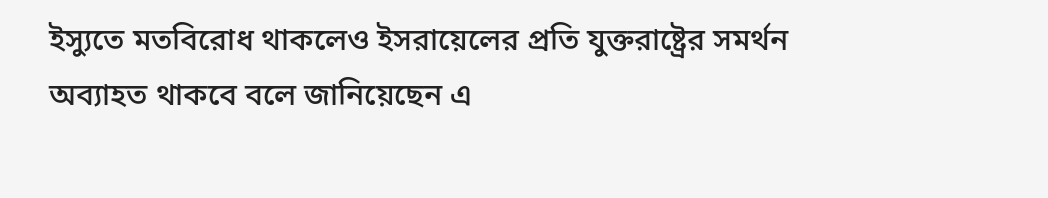ইস্যুতে মতবিরোধ থাকলেও ইসরায়েলের প্রতি যুক্তরাষ্ট্রের সমর্থন অব্যাহত থাকবে বলে জানিয়েছেন এ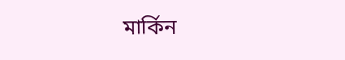মার্কিন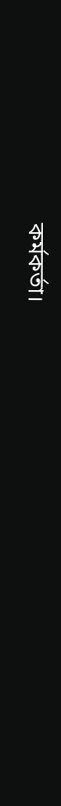কর্মকর্তা।